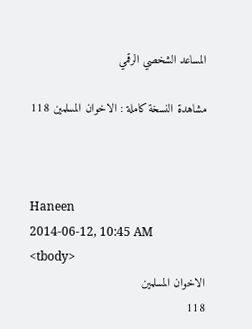المساعد الشخصي الرقمي

مشاهدة النسخة كاملة : الاخوان المسلمين 118



Haneen
2014-06-12, 10:45 AM
<tbody>
الاخوان المسلمين
118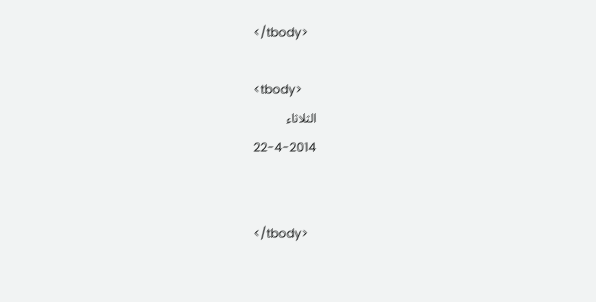</tbody>

<tbody>
الثلاثاء
22-4-2014


</tbody>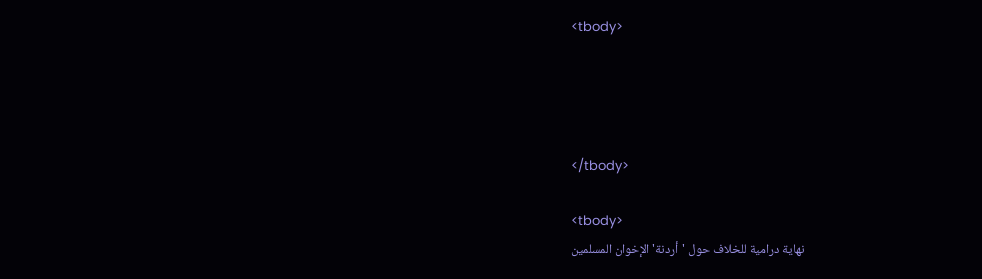<tbody>




</tbody>

<tbody>
نهاية درامية للخلاف حول 'أردنة' الإخوان المسلمين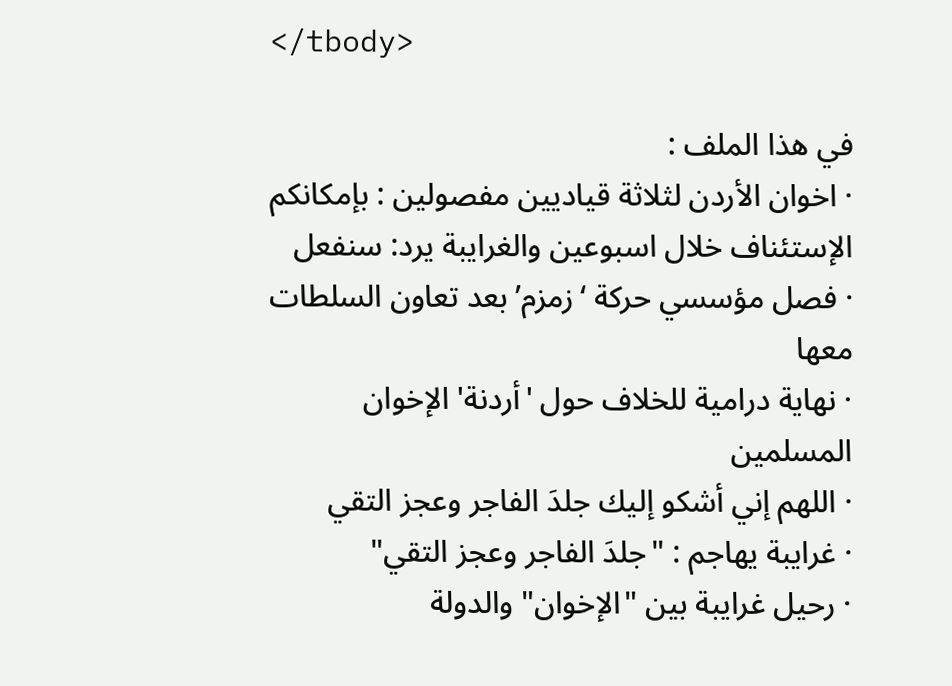</tbody>

في هذا الملف :
· اخوان الأردن لثلاثة قياديين مفصولين : بإمكانكم الإستئناف خلال اسبوعين والغرايبة يرد: سنفعل
· فصل مؤسسي حركة ‘زمزم’ بعد تعاون السلطات معها
· نهاية درامية للخلاف حول 'أردنة' الإخوان المسلمين
· اللهم إني أشكو إليك جلدَ الفاجر وعجز التقي
· غرايبة يهاجم : "جلدَ الفاجر وعجز التقي"
· رحيل غرايبة بين "الإخوان" والدولة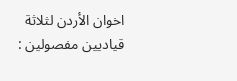اخوان الأردن لثلاثة قياديين مفصولين :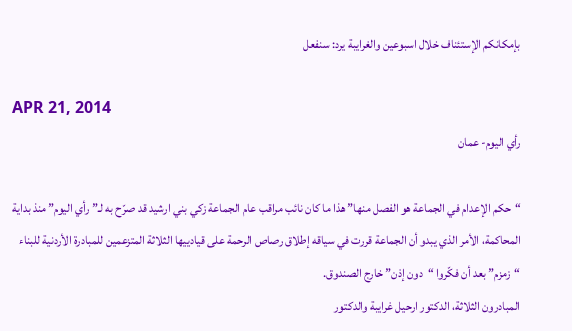بإمكانكم الإستئناف خلال اسبوعين والغرايبة يرد: سنفعل

APR 21, 2014
رأي اليوم- عمان

“حكم الإعدام في الجماعة هو الفصل منها” هذا ما كان نائب مراقب عام الجماعة زكي بني ارشيد قد صرّح به لـ”رأي اليوم” منذ بداية المحاكمة، الأمر الذي يبدو أن الجماعة قررت في سياقه إطلاق رصاص الرحمة على قيادييها الثلاثة المتزعمين للمبادرة الأردنية للبناء “زمزم” بعد أن فكّروا “دون إذن” خارج الصندوق.
المبادرون الثلاثة، الدكتور ارحيل غرايبة والدكتور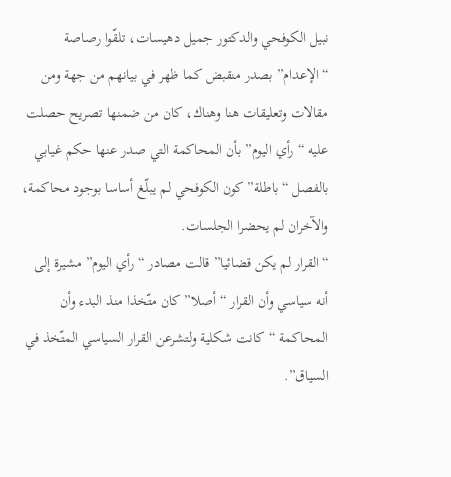نبيل الكوفحي والدكتور جميل دهيسات، تلقّوا رصاصة “الإعدام” بصدر منقبض كما ظهر في بيانهم من جهة ومن مقالات وتعليقات هنا وهناك، كان من ضمنها تصريح حصلت عليه “رأي اليوم” بأن المحاكمة التي صدر عنها حكم غيابي بالفصل “باطلة” كون الكوفحي لم يبلّغ أساسا بوجود محاكمة، والآخران لم يحضرا الجلسات.
“القرار لم يكن قضائيا” قالت مصادر “رأي اليوم” مشيرة إلى أنه سياسي وأن القرار “أصلا” كان متّخذا منذ البدء وأن المحاكمة “كانت شكلية ولتشرعن القرار السياسي المتّخذ في السياق”.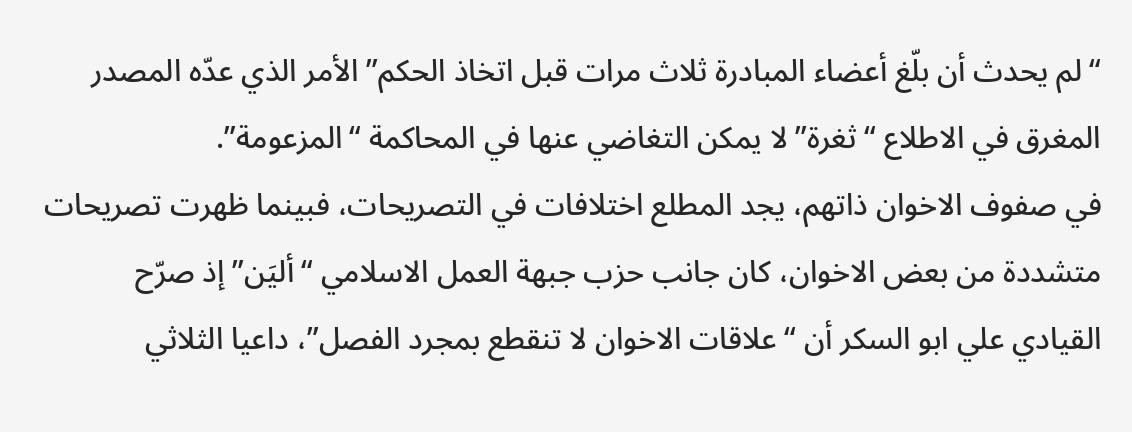“لم يحدث أن بلّغ أعضاء المبادرة ثلاث مرات قبل اتخاذ الحكم” الأمر الذي عدّه المصدر المغرق في الاطلاع “ثغرة” لا يمكن التغاضي عنها في المحاكمة “المزعومة”.
في صفوف الاخوان ذاتهم، يجد المطلع اختلافات في التصريحات، فبينما ظهرت تصريحات متشددة من بعض الاخوان، كان جانب حزب جبهة العمل الاسلامي “أليَن” إذ صرّح القيادي علي ابو السكر أن “علاقات الاخوان لا تنقطع بمجرد الفصل”، داعيا الثلاثي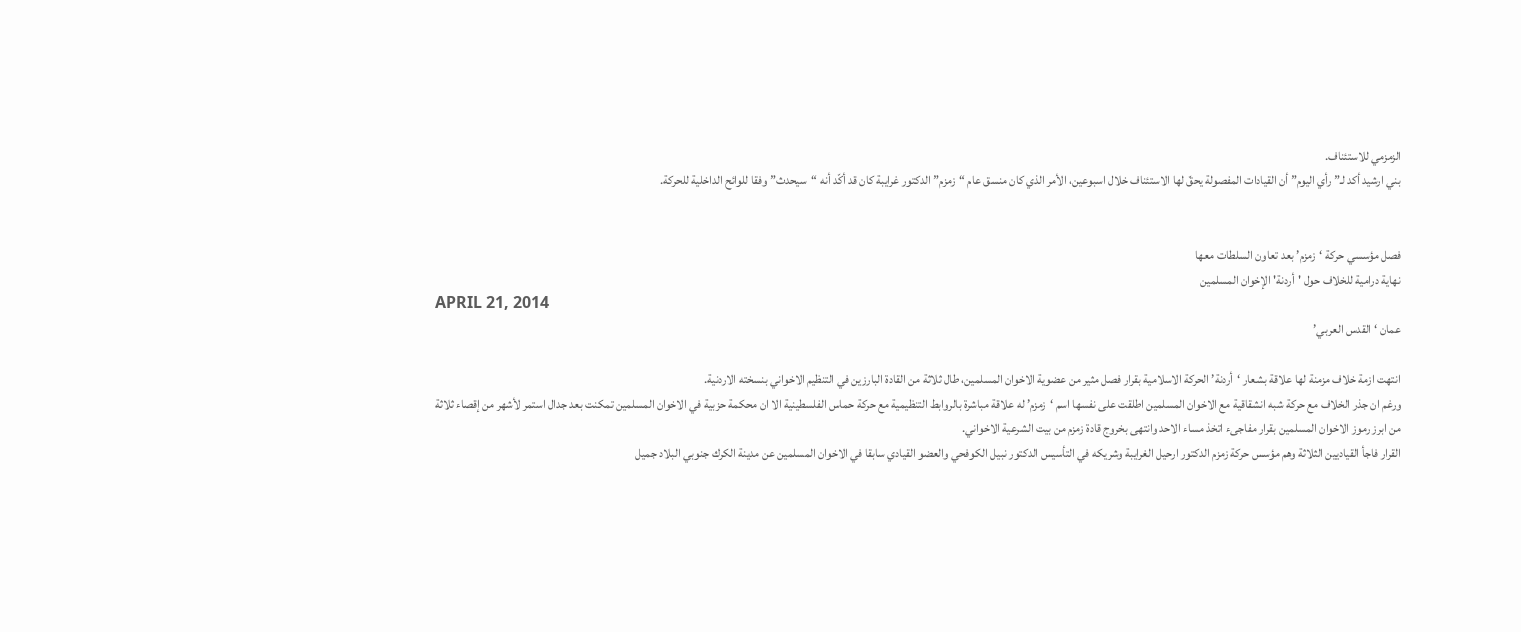الزمزمي للاستئناف.
بني ارشيد أكد لـ”رأي اليوم” أن القيادات المفصولة يحقّ لها الاستئناف خلال اسبوعين، الأمر الذي كان منسق عام “زمزم” الدكتور غرايبة كان قد أكّد أنه “سيحدث” وفقا للوائح الداخلية للحركة.


فصل مؤسسي حركة ‘زمزم’ بعد تعاون السلطات معها
نهاية درامية للخلاف حول 'أردنة' الإخوان المسلمين
APRIL 21, 2014
عمان ‘القدس العربي’

انتهت ازمة خلاف مزمنة لها علاقة بشعار ‘أردنة’ الحركة الاسلامية بقرار فصل مثير من عضوية الاخوان المسلمين، طال ثلاثة من القادة البارزين في التنظيم الاخواني بنسخته الاردنية.
ورغم ان جذر الخلاف مع حركة شبه انشقاقية مع الاخوان المسلمين اطلقت على نفسها اسم ‘زمزم’ له علاقة مباشرة بالروابط التنظيمية مع حركة حماس الفلسطينية الا ان محكمة حزبية في الاخوان المسلمين تمكنت بعد جدال استمر لأشهر من إقصاء ثلاثة من ابرز رموز الاخوان المسلمين بقرار مفاجىء اتخذ مساء الاحد وانتهى بخروج قادة زمزم من بيت الشرعية الاخواني.
القرار فاجأ القياديين الثلاثة وهم مؤسس حركة زمزم الدكتور ارحيل الغرايبة وشريكه في التأسيس الدكتور نبيل الكوفحي والعضو القيادي سابقا في الاخوان المسلمين عن مدينة الكرك جنوبي البلاد جميل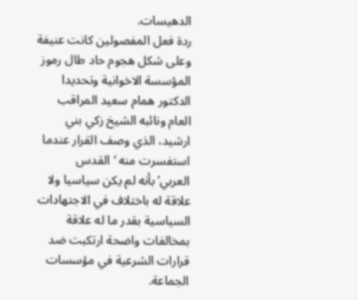الدهيسات.
ردة فعل المفصولين كانت عنيفة وعلى شكل هجوم حاد طال رموز المؤسسة الاخوانية وتحديدا الدكتور همام سعيد المراقب العام ونائبه الشيخ زكي بني ارشيد، الذي وصف القرار عندما استفسرت منه ‘القدس العربي’بأنه لم يكن سياسيا ولا علاقة له باختلاف في الاجتهادات السياسية بقدر ما له علاقة بمخالفات واضحة ارتكبت ضد قرارات الشرعية في مؤسسات الجماعة.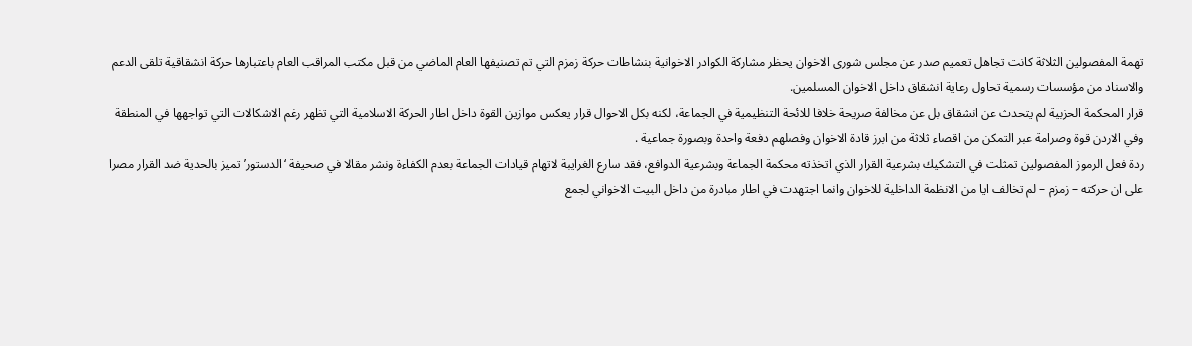تهمة المفصولين الثلاثة كانت تجاهل تعميم صدر عن مجلس شورى الاخوان يحظر مشاركة الكوادر الاخوانية بنشاطات حركة زمزم التي تم تصنيفها العام الماضي من قبل مكتب المراقب العام باعتبارها حركة انشقاقية تلقى الدعم والاسناد من مؤسسات رسمية تحاول رعاية انشقاق داخل الاخوان المسلمين.
قرار المحكمة الحزبية لم يتحدث عن انشقاق بل عن مخالفة صريحة خلافا للائحة التنظيمية في الجماعة، لكنه بكل الاحوال قرار يعكس موازين القوة داخل اطار الحركة الاسلامية التي تظهر رغم الاشكالات التي تواجهها في المنطقة وفي الاردن قوة وصرامة عبر التمكن من اقصاء ثلاثة من ابرز قادة الاخوان وفصلهم دفعة واحدة وبصورة جماعية .
ردة فعل الرموز المفصولين تمثلت في التشكيك بشرعية القرار الذي اتخذته محكمة الجماعة وبشرعية الدوافع، فقد سارع الغرايبة لاتهام قيادات الجماعة بعدم الكفاءة ونشر مقالا في صحيفة ‘الدستور’ تميز بالحدية ضد القرار مصرا على ان حركته – زمزم – لم تخالف ايا من الانظمة الداخلية للاخوان وانما اجتهدت في اطار مبادرة من داخل البيت الاخواني لجمع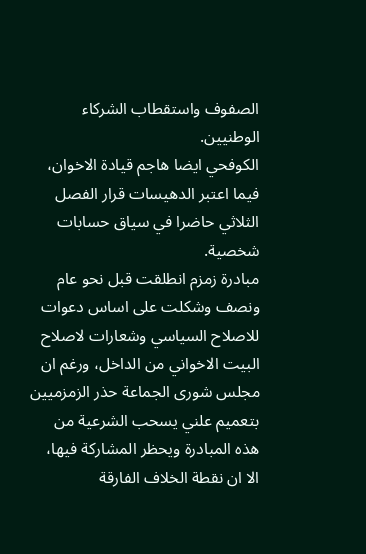الصفوف واستقطاب الشركاء الوطنيين.
الكوفحي ايضا هاجم قيادة الاخوان، فيما اعتبر الدهيسات قرار الفصل الثلاثي حاضرا في سياق حسابات شخصية.
مبادرة زمزم انطلقت قبل نحو عام ونصف وشكلت على اساس دعوات للاصلاح السياسي وشعارات لاصلاح البيت الاخواني من الداخل، ورغم ان مجلس شورى الجماعة حذر الزمزميين بتعميم علني يسحب الشرعية من هذه المبادرة ويحظر المشاركة فيها، الا ان نقطة الخلاف الفارقة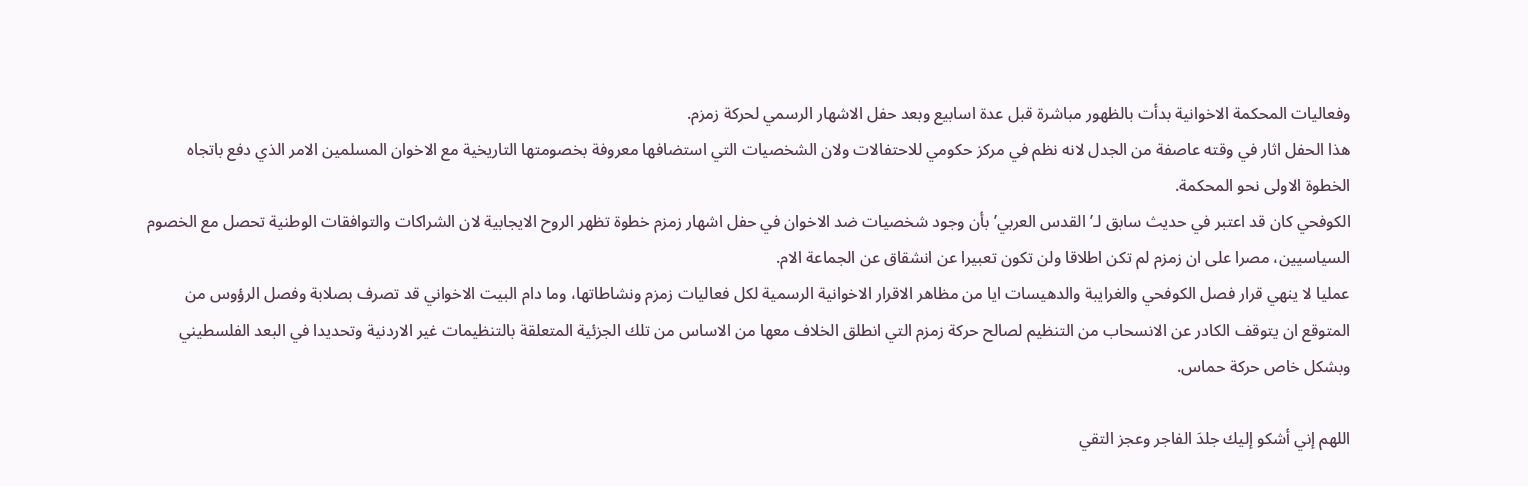وفعاليات المحكمة الاخوانية بدأت بالظهور مباشرة قبل عدة اسابيع وبعد حفل الاشهار الرسمي لحركة زمزم.
هذا الحفل اثار في وقته عاصفة من الجدل لانه نظم في مركز حكومي للاحتفالات ولان الشخصيات التي استضافها معروفة بخصومتها التاريخية مع الاخوان المسلمين الامر الذي دفع باتجاه الخطوة الاولى نحو المحكمة.
الكوفحي كان قد اعتبر في حديث سابق لـ’ القدس العربي’ بأن وجود شخصيات ضد الاخوان في حفل اشهار زمزم خطوة تظهر الروح الايجابية لان الشراكات والتوافقات الوطنية تحصل مع الخصوم السياسيين، مصرا على ان زمزم لم تكن اطلاقا ولن تكون تعبيرا عن انشقاق عن الجماعة الام.
عمليا لا ينهي قرار فصل الكوفحي والغرايبة والدهيسات ايا من مظاهر الاقرار الاخوانية الرسمية لكل فعاليات زمزم ونشاطاتها، وما دام البيت الاخواني قد تصرف بصلابة وفصل الرؤوس من المتوقع ان يتوقف الكادر عن الانسحاب من التنظيم لصالح حركة زمزم التي انطلق الخلاف معها من الاساس من تلك الجزئية المتعلقة بالتنظيمات غير الاردنية وتحديدا في البعد الفلسطيني وبشكل خاص حركة حماس.

اللهم إني أشكو إليك جلدَ الفاجر وعجز التقي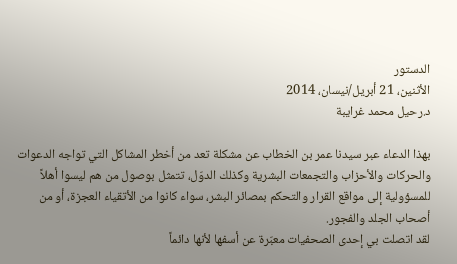الدستور
الأثنين، 21 أبريل/نيسان، 2014
د.رحيل محمد غرايبة

بهذا الدعاء عبر سيدنا عمر بن الخطاب عن مشكلة تعد من أخطر المشاكل التي تواجه الدعوات والحركات والأحزاب والتجمعات البشرية وكذلك الدوّل، تتمثل بوصول من هم ليسوا أهلاً للمسؤولية إلى مواقع القرار والتحكم بمصائر البشر، سواء كانوا من الأتقياء العجزة، أو من أصحاب الجلد والفجور.
لقد اتصلت بي إحدى الصحفيات معبّرة عن أسفها لأنها دائماً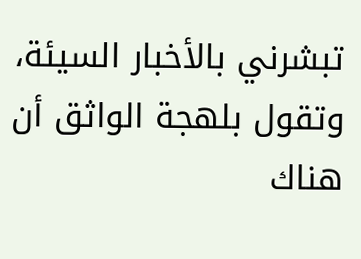تبشرني بالأخبار السيئة، وتقول بلهجة الواثق أن هناك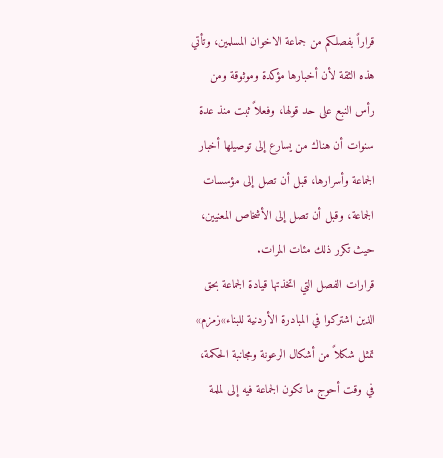قراراً بفصلكم من جماعة الاخوان المسلمين، وتأتي هذه الثقة لأن أخبارها مؤكدة وموثوقة ومن رأس النبع على حد قولها، وفعلاً ثبت منذ عدة سنوات أن هناك من يسارع إلى توصيلها أخبار الجماعة وأسرارها، قبل أن تصل إلى مؤسسات الجماعة، وقبل أن تصل إلى الأشخاص المعنيين، حيث تكرر ذلك مئات المرات.
قرارات الفصل التي اتخذتها قيادة الجماعة بحق الذين اشتركوا في المبادرة الأردنية للبناء»زمزم» تمثل شكلاً من أشكال الرعونة ومجانبة الحكمة، في وقت أحوج ما تكون الجماعة فيه إلى لملمة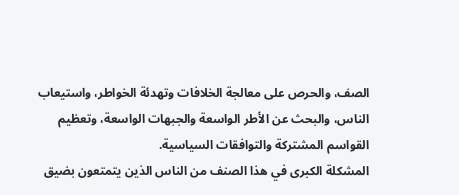الصف، والحرص على معالجة الخلافات وتهدئة الخواطر، واستيعاب الناس، والبحث عن الأطر الواسعة والجبهات الواسعة، وتعظيم القواسم المشتركة والتوافقات السياسية.
المشكلة الكبرى في هذا الصنف من الناس الذين يتمتعون بضيق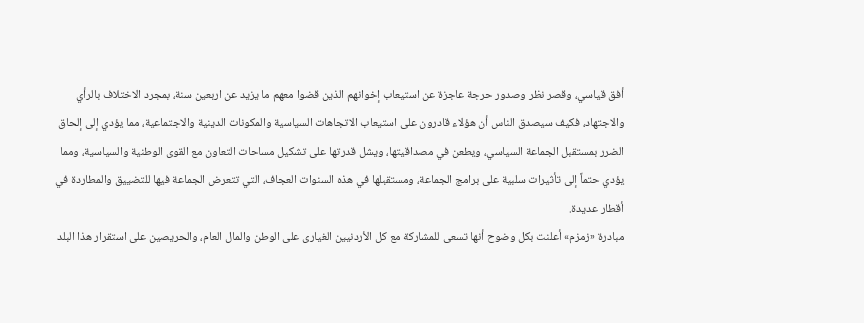أفق قياسي، وقصر نظر وصدور حرجة عاجزة عن استيعاب إخوانهم الذين قضوا معهم ما يزيد عن اربعين سنة، بمجرد الاختلاف بالرأي والاجتهاد، فكيف سيصدق الناس أن هؤلاء قادرون على استيعاب الاتجاهات السياسية والمكونات الدينية والاجتماعية، مما يؤدي إلى إلحاق الضرر بمستقبل الجماعة السياسي، ويطعن في مصداقيتها، ويشل قدرتها على تشكيل مساحات التعاون مع القوى الوطنية والسياسية، ومما يؤدي حتماً إلى تأثيرات سلبية على برامج الجماعة، ومستقبلها في هذه السنوات العجاف، التي تتعرض الجماعة فيها للتضييق والمطاردة في أقطار عديدة.
مبادرة «زمزم» أعلنت بكل وضوح أنها تسعى للمشاركة مع كل الأردنيين الغيارى على الوطن والمال العام، والحريصين على استقرار هذا البلد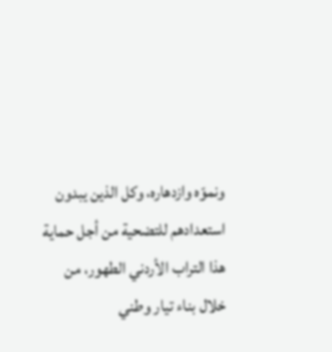ونموّه وازدهاره، وكل الذين يبدون استعدادهم للتضحية من أجل حماية هذا التراب الأردني الطهور، من خلال بناء تيار وطني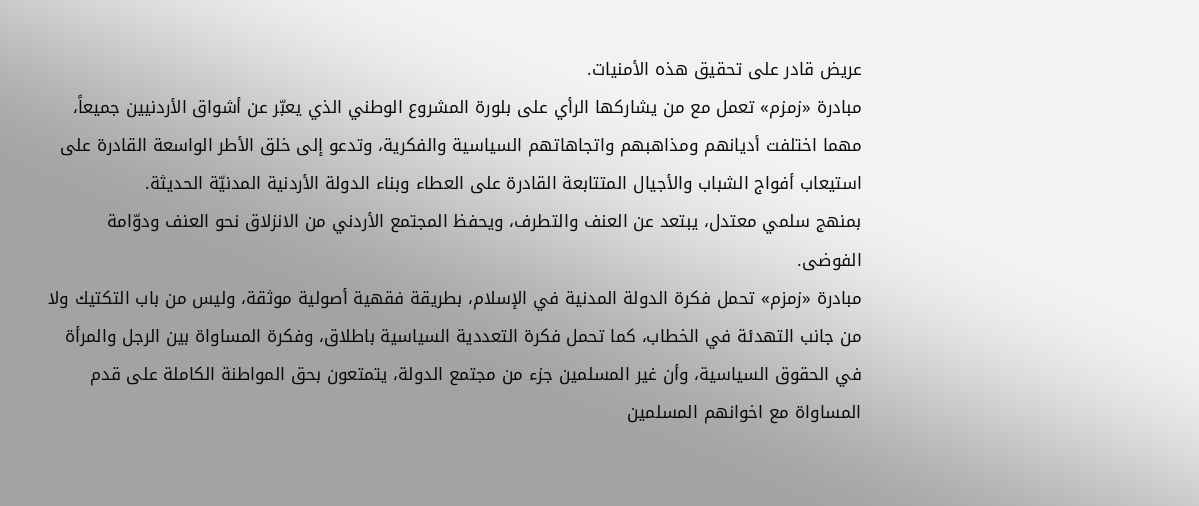عريض قادر على تحقيق هذه الأمنيات.
مبادرة «زمزم» تعمل مع من يشاركها الرأي على بلورة المشروع الوطني الذي يعبّر عن أشواق الأردنيين جميعاً، مهما اختلفت أديانهم ومذاهبهم واتجاهاتهم السياسية والفكرية، وتدعو إلى خلق الأطر الواسعة القادرة على استيعاب أفواج الشباب والأجيال المتتابعة القادرة على العطاء وبناء الدولة الأردنية المدنيّة الحديثة.
بمنهج سلمي معتدل، يبتعد عن العنف والتطرف، ويحفظ المجتمع الأردني من الانزلاق نحو العنف ودوّامة الفوضى.
مبادرة «زمزم» تحمل فكرة الدولة المدنية في الإسلام، بطريقة فقهية أصولية موثقة، وليس من باب التكتيك ولا من جانب التهدئة في الخطاب، كما تحمل فكرة التعددية السياسية باطلاق، وفكرة المساواة بين الرجل والمرأة في الحقوق السياسية، وأن غير المسلمين جزء من مجتمع الدولة، يتمتعون بحق المواطنة الكاملة على قدم المساواة مع اخوانهم المسلمين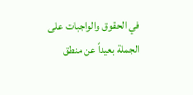في الحقوق والواجبات على الجملة بعيداً عن منطق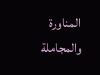المناورة والمجاملة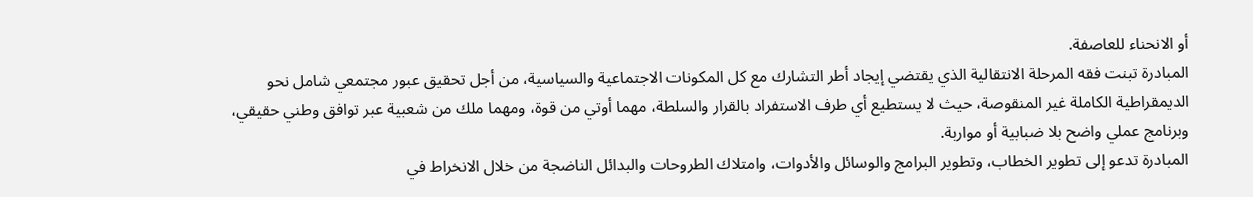أو الانحناء للعاصفة.
المبادرة تبنت فقه المرحلة الانتقالية الذي يقتضي إيجاد أطر التشارك مع كل المكونات الاجتماعية والسياسية، من أجل تحقيق عبور مجتمعي شامل نحو الديمقراطية الكاملة غير المنقوصة، حيث لا يستطيع أي طرف الاستفراد بالقرار والسلطة، مهما أوتي من قوة، ومهما ملك من شعبية عبر توافق وطني حقيقي، وبرنامج عملي واضح بلا ضبابية أو مواربة.
المبادرة تدعو إلى تطوير الخطاب، وتطوير البرامج والوسائل والأدوات، وامتلاك الطروحات والبدائل الناضجة من خلال الانخراط في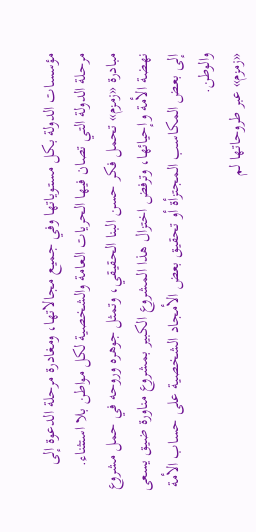مؤسسات الدولة بكل مستوياتها وفي جميع مجالاتها، ومغادرة مرحلة الدعوة إلى مرحلة الدولة التي تصان فيها الحريات العامة والشخصية لكل مواطن بلا استثناء.
مبادرة «زمزم» تحمل فكر حسن البنا الحقيقي، وتمثل جوهره وروحه في حمل مشروع نهضة الأمة وإحيائها، وترفض اختزال هذا المشروع الكبير بمشروع مناورة ضيق يسعى إلى بعض المكاسب المجتزأة أو تحقيق بعض الأمجاد الشخصية على حساب الأمة والوطن.
«زمزم» عبر طروحاتها لم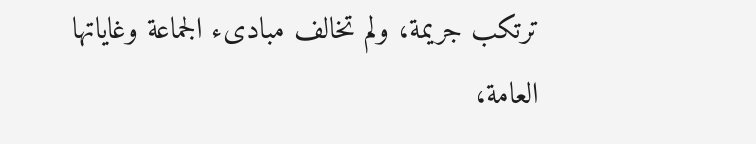ترتكب جريمة، ولم تخالف مبادىء الجماعة وغاياتها العامة،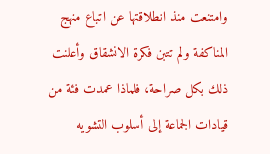وامتنعت منذ انطلاقتها عن اتباع منهج المناكفة ولم تتبن فكرة الانشقاق وأعلنت ذلك بكل صراحة، فلماذا عمدت فئة من قيادات الجماعة إلى أسلوب التشويه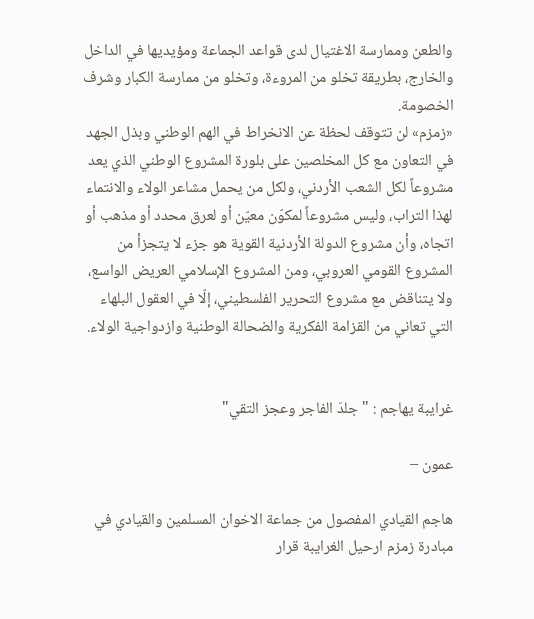والطعن وممارسة الاغتيال لدى قواعد الجماعة ومؤيديها في الداخل والخارج، بطريقة تخلو من المروءة، وتخلو من ممارسة الكبار وشرف الخصومة.
«زمزم» لن تتوقف لحظة عن الانخراط في الهم الوطني وبذل الجهد في التعاون مع كل المخلصين على بلورة المشروع الوطني الذي يعد مشروعاً لكل الشعب الأردني، ولكل من يحمل مشاعر الولاء والانتماء لهذا التراب، وليس مشروعاً لمكوّن معيّن أو لعرق محدد أو مذهب أو اتجاه، وأن مشروع الدولة الأردنية القوية هو جزء لا يتجزأ من المشروع القومي العروبي، ومن المشروع الإسلامي العريض الواسع، ولا يتناقض مع مشروع التحرير الفلسطيني، إلّا في العقول البلهاء التي تعاني من القزامة الفكرية والضحالة الوطنية وازدواجية الولاء.


غرايبة يهاجم : "جلدَ الفاجر وعجز التقي"

عمون –

هاجم القيادي المفصول من جماعة الاخوان المسلمين والقيادي في مبادرة زمزم ارحيل الغرايبة قرار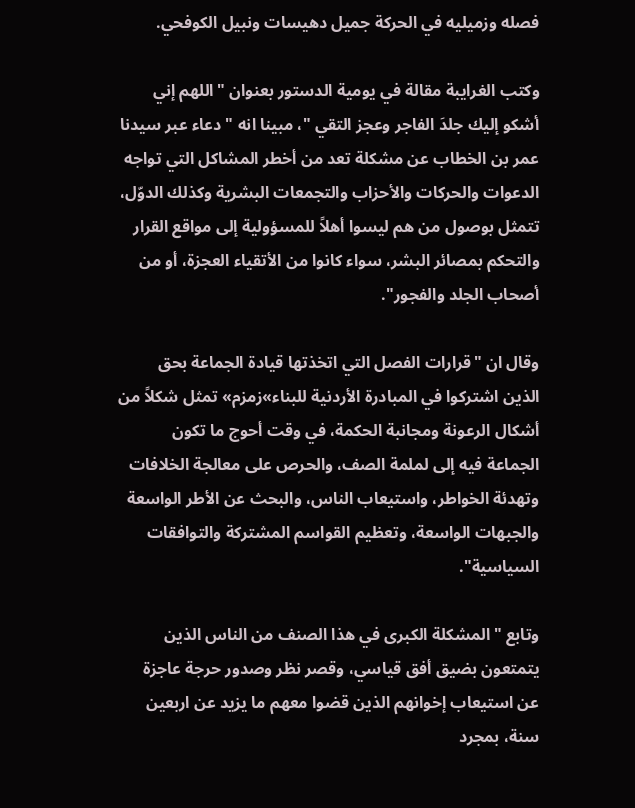فصله وزميليه في الحركة جميل دهيسات ونبيل الكوفحي.

وكتب الغرايبة مقالة في يومية الدستور بعنوان "اللهم إني أشكو إليك جلدَ الفاجر وعجز التقي "، مبينا انه "دعاء عبر سيدنا عمر بن الخطاب عن مشكلة تعد من أخطر المشاكل التي تواجه الدعوات والحركات والأحزاب والتجمعات البشرية وكذلك الدوّل، تتمثل بوصول من هم ليسوا أهلاً للمسؤولية إلى مواقع القرار والتحكم بمصائر البشر، سواء كانوا من الأتقياء العجزة، أو من أصحاب الجلد والفجور".

وقال ان "قرارات الفصل التي اتخذتها قيادة الجماعة بحق الذين اشتركوا في المبادرة الأردنية للبناء»زمزم» تمثل شكلاً من أشكال الرعونة ومجانبة الحكمة، في وقت أحوج ما تكون الجماعة فيه إلى لملمة الصف، والحرص على معالجة الخلافات وتهدئة الخواطر، واستيعاب الناس، والبحث عن الأطر الواسعة والجبهات الواسعة، وتعظيم القواسم المشتركة والتوافقات السياسية".

وتابع " المشكلة الكبرى في هذا الصنف من الناس الذين يتمتعون بضيق أفق قياسي، وقصر نظر وصدور حرجة عاجزة عن استيعاب إخوانهم الذين قضوا معهم ما يزيد عن اربعين سنة، بمجرد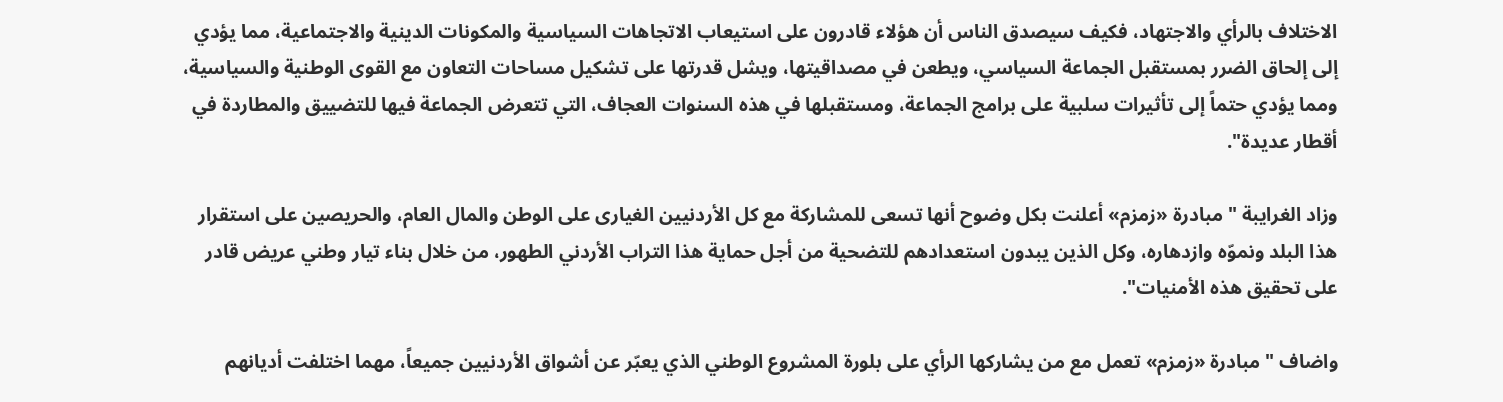الاختلاف بالرأي والاجتهاد، فكيف سيصدق الناس أن هؤلاء قادرون على استيعاب الاتجاهات السياسية والمكونات الدينية والاجتماعية، مما يؤدي إلى إلحاق الضرر بمستقبل الجماعة السياسي، ويطعن في مصداقيتها، ويشل قدرتها على تشكيل مساحات التعاون مع القوى الوطنية والسياسية، ومما يؤدي حتماً إلى تأثيرات سلبية على برامج الجماعة، ومستقبلها في هذه السنوات العجاف، التي تتعرض الجماعة فيها للتضييق والمطاردة في أقطار عديدة".

وزاد الغرايبة " مبادرة «زمزم» أعلنت بكل وضوح أنها تسعى للمشاركة مع كل الأردنيين الغيارى على الوطن والمال العام، والحريصين على استقرار هذا البلد ونموّه وازدهاره، وكل الذين يبدون استعدادهم للتضحية من أجل حماية هذا التراب الأردني الطهور، من خلال بناء تيار وطني عريض قادر على تحقيق هذه الأمنيات".

واضاف " مبادرة «زمزم» تعمل مع من يشاركها الرأي على بلورة المشروع الوطني الذي يعبّر عن أشواق الأردنيين جميعاً، مهما اختلفت أديانهم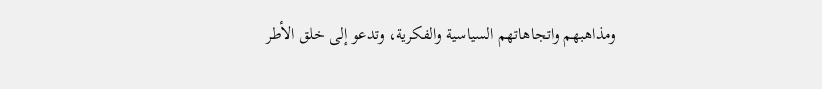ومذاهبهم واتجاهاتهم السياسية والفكرية، وتدعو إلى خلق الأطر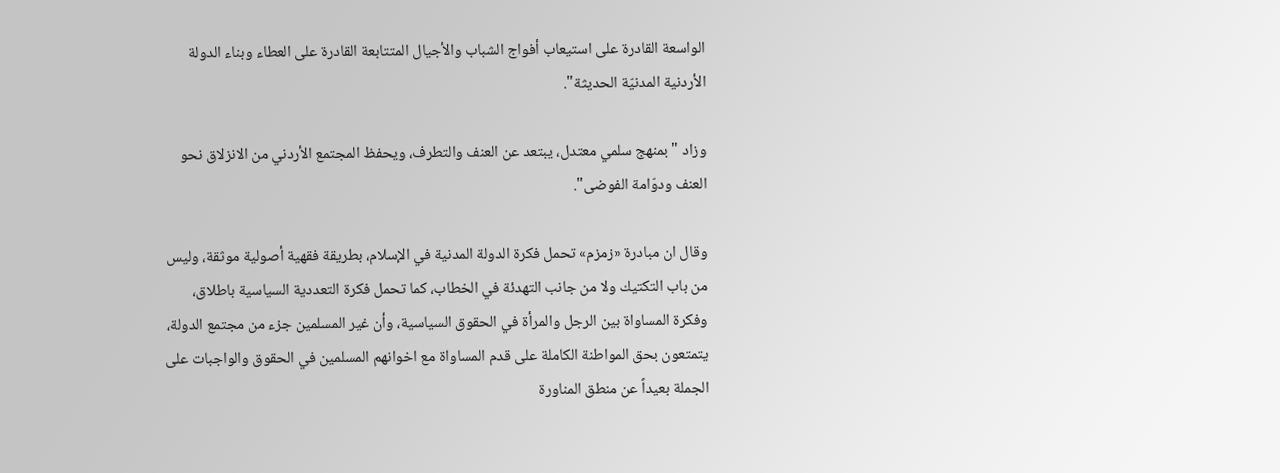الواسعة القادرة على استيعاب أفواج الشباب والأجيال المتتابعة القادرة على العطاء وبناء الدولة الأردنية المدنيّة الحديثة".

وزاد " بمنهج سلمي معتدل، يبتعد عن العنف والتطرف، ويحفظ المجتمع الأردني من الانزلاق نحو العنف ودوّامة الفوضى".

وقال ان مبادرة «زمزم» تحمل فكرة الدولة المدنية في الإسلام، بطريقة فقهية أصولية موثقة، وليس من باب التكتيك ولا من جانب التهدئة في الخطاب، كما تحمل فكرة التعددية السياسية باطلاق، وفكرة المساواة بين الرجل والمرأة في الحقوق السياسية، وأن غير المسلمين جزء من مجتمع الدولة، يتمتعون بحق المواطنة الكاملة على قدم المساواة مع اخوانهم المسلمين في الحقوق والواجبات على الجملة بعيداً عن منطق المناورة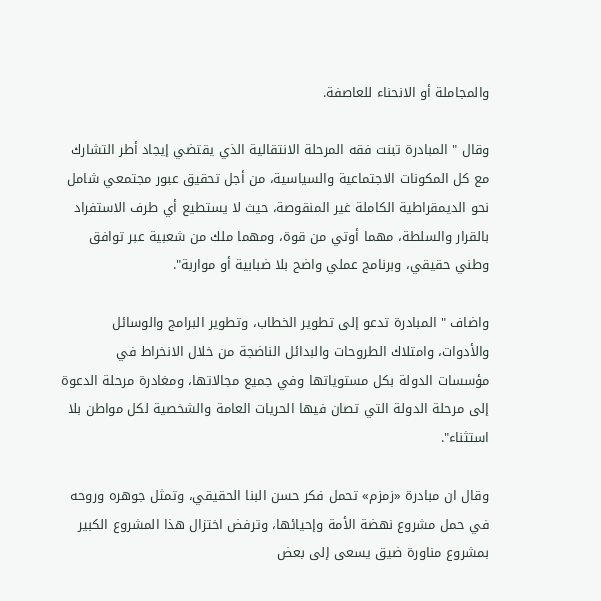والمجاملة أو الانحناء للعاصفة.

وقال " المبادرة تبنت فقه المرحلة الانتقالية الذي يقتضي إيجاد أطر التشارك مع كل المكونات الاجتماعية والسياسية، من أجل تحقيق عبور مجتمعي شامل نحو الديمقراطية الكاملة غير المنقوصة، حيث لا يستطيع أي طرف الاستفراد بالقرار والسلطة، مهما أوتي من قوة، ومهما ملك من شعبية عبر توافق وطني حقيقي، وبرنامج عملي واضح بلا ضبابية أو مواربة".

واضاف " المبادرة تدعو إلى تطوير الخطاب، وتطوير البرامج والوسائل والأدوات، وامتلاك الطروحات والبدائل الناضجة من خلال الانخراط في مؤسسات الدولة بكل مستوياتها وفي جميع مجالاتها، ومغادرة مرحلة الدعوة إلى مرحلة الدولة التي تصان فيها الحريات العامة والشخصية لكل مواطن بلا استثناء".

وقال ان مبادرة «زمزم» تحمل فكر حسن البنا الحقيقي، وتمثل جوهره وروحه في حمل مشروع نهضة الأمة وإحيائها، وترفض اختزال هذا المشروع الكبير بمشروع مناورة ضيق يسعى إلى بعض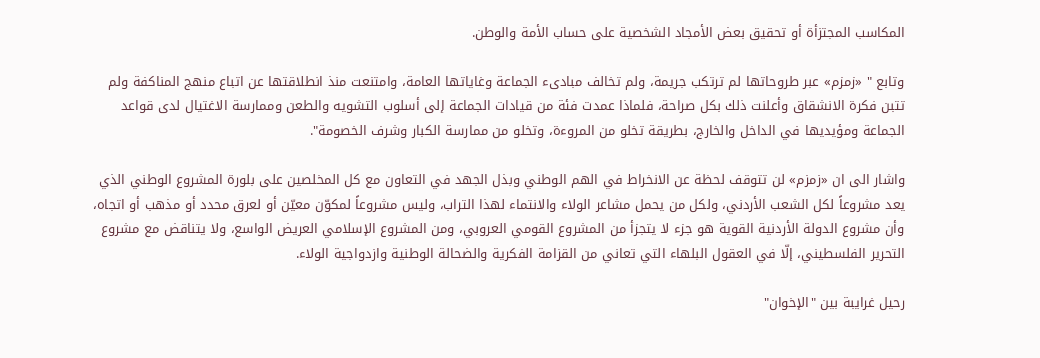المكاسب المجتزأة أو تحقيق بعض الأمجاد الشخصية على حساب الأمة والوطن.

وتابع " «زمزم» عبر طروحاتها لم ترتكب جريمة، ولم تخالف مبادىء الجماعة وغاياتها العامة، وامتنعت منذ انطلاقتها عن اتباع منهج المناكفة ولم تتبن فكرة الانشقاق وأعلنت ذلك بكل صراحة، فلماذا عمدت فئة من قيادات الجماعة إلى أسلوب التشويه والطعن وممارسة الاغتيال لدى قواعد الجماعة ومؤيديها في الداخل والخارج، بطريقة تخلو من المروءة، وتخلو من ممارسة الكبار وشرف الخصومة".

واشار الى ان «زمزم» لن تتوقف لحظة عن الانخراط في الهم الوطني وبذل الجهد في التعاون مع كل المخلصين على بلورة المشروع الوطني الذي يعد مشروعاً لكل الشعب الأردني، ولكل من يحمل مشاعر الولاء والانتماء لهذا التراب، وليس مشروعاً لمكوّن معيّن أو لعرق محدد أو مذهب أو اتجاه، وأن مشروع الدولة الأردنية القوية هو جزء لا يتجزأ من المشروع القومي العروبي، ومن المشروع الإسلامي العريض الواسع، ولا يتناقض مع مشروع التحرير الفلسطيني، إلّا في العقول البلهاء التي تعاني من القزامة الفكرية والضحالة الوطنية وازدواجية الولاء.

رحيل غرايبة بين "الإخوان"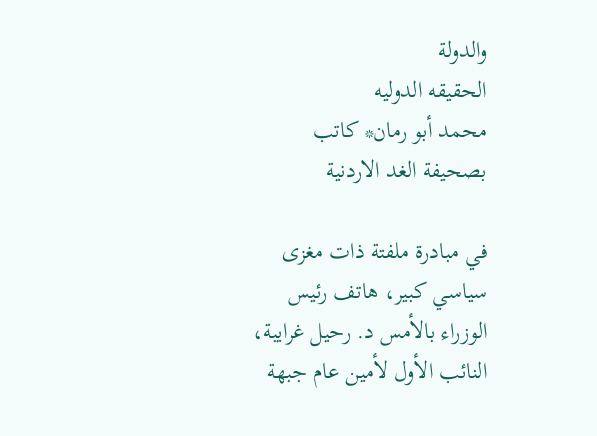والدولة
الحقيقه الدوليه
محمد أبو رمان* كاتب بصحيفة الغد الاردنية

في مبادرة ملفتة ذات مغزى سياسي كبير، هاتف رئيس الوزراء بالأمس د. رحيل غرايبة، النائب الأول لأمين عام جبهة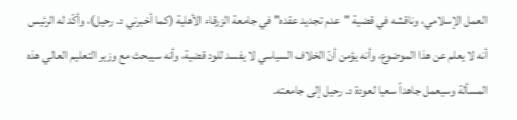العمل الإسلامي، وناقشه في قضية "عدم تجديد عقده" في جامعة الزرقاء الأهلية (كما أخبرني د. رحيل)، وأكّد له الرئيس أنه لا يعلم عن هذا الموضوع، وأنه يؤمن أنّ الخلاف السياسي لا يفسد للود قضية، وأنه سيبحث مع وزير التعليم العالي هذه المسألة وسيعمل جاهداً سعيا لعودة د. رحيل إلى جامعته.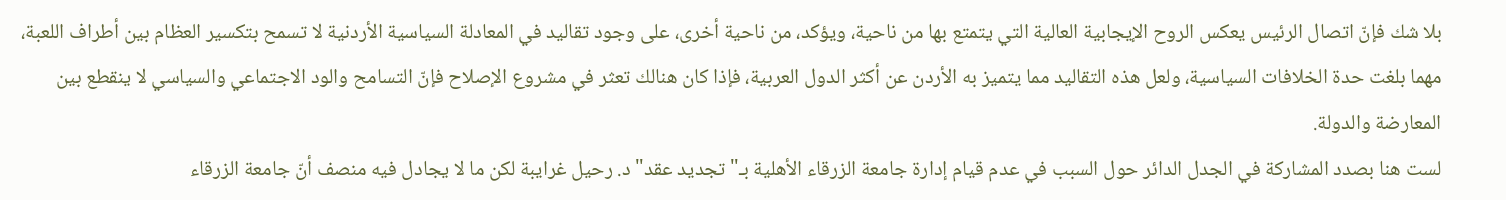بلا شك فإنّ اتصال الرئيس يعكس الروح الإيجابية العالية التي يتمتع بها من ناحية، ويؤكد، من ناحية أخرى، على وجود تقاليد في المعادلة السياسية الأردنية لا تسمح بتكسير العظام بين أطراف اللعبة، مهما بلغت حدة الخلافات السياسية، ولعل هذه التقاليد مما يتميز به الأردن عن أكثر الدول العربية، فإذا كان هنالك تعثر في مشروع الإصلاح فإنّ التسامح والود الاجتماعي والسياسي لا ينقطع بين المعارضة والدولة.
لست هنا بصدد المشاركة في الجدل الدائر حول السبب في عدم قيام إدارة جامعة الزرقاء الأهلية بـ"تجديد عقد" د. رحيل غرايبة لكن ما لا يجادل فيه منصف أنّ جامعة الزرقاء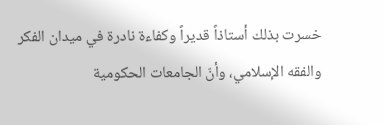خسرت بذلك أستاذاً قديراً وكفاءة نادرة في ميدان الفكر والفقه الإسلامي، وأنّ الجامعات الحكومية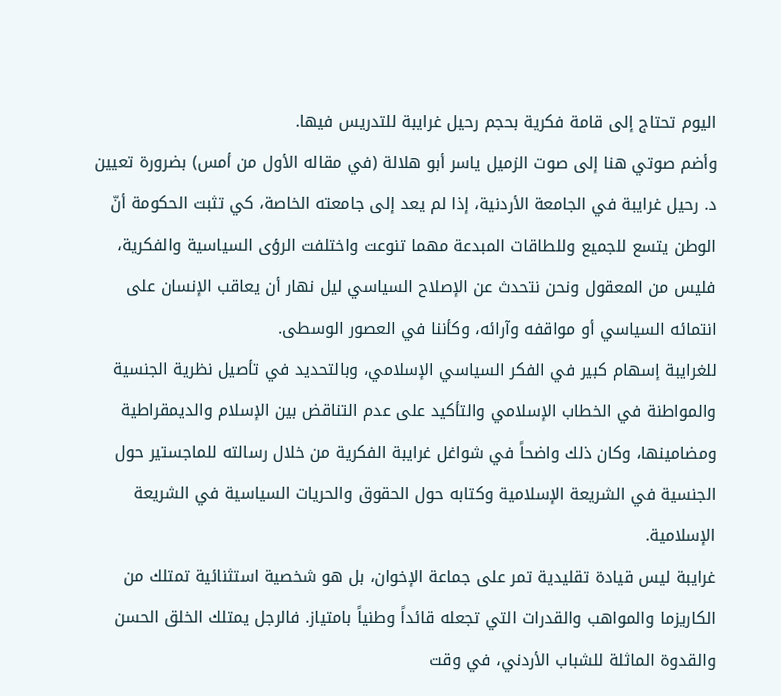اليوم تحتاج إلى قامة فكرية بحجم رحيل غرايبة للتدريس فيها.
وأضم صوتي هنا إلى صوت الزميل ياسر أبو هلالة (في مقاله الأول من أمس) بضرورة تعيين د. رحيل غرايبة في الجامعة الأردنية، إذا لم يعد إلى جامعته الخاصة، كي تثبت الحكومة أنّ الوطن يتسع للجميع وللطاقات المبدعة مهما تنوعت واختلفت الرؤى السياسية والفكرية، فليس من المعقول ونحن نتحدث عن الإصلاح السياسي ليل نهار أن يعاقب الإنسان على انتمائه السياسي أو مواقفه وآرائه، وكأننا في العصور الوسطى.
للغرايبة إسهام كبير في الفكر السياسي الإسلامي، وبالتحديد في تأصيل نظرية الجنسية والمواطنة في الخطاب الإسلامي والتأكيد على عدم التناقض بين الإسلام والديمقراطية ومضامينها، وكان ذلك واضحاً في شواغل غرايبة الفكرية من خلال رسالته للماجستير حول الجنسية في الشريعة الإسلامية وكتابه حول الحقوق والحريات السياسية في الشريعة الإسلامية.
غرايبة ليس قيادة تقليدية تمر على جماعة الإخوان، بل هو شخصية استثنائية تمتلك من الكاريزما والمواهب والقدرات التي تجعله قائداً وطنياً بامتياز. فالرجل يمتلك الخلق الحسن والقدوة الماثلة للشباب الأردني، في وقت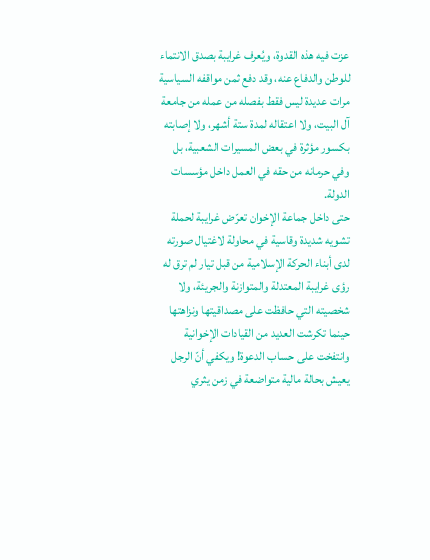عزت فيه هذه القدوة، ويُعرف غرايبة بصدق الانتماء للوطن والدفاع عنه، وقد دفع ثمن مواقفه السياسية مرات عديدة ليس فقط بفصله من عمله من جامعة آل البيت، ولا اعتقاله لمدة ستة أشهر، ولا إصابته بكسور مؤثرة في بعض المسيرات الشعبية، بل وفي حرمانه من حقه في العمل داخل مؤسسات الدولة.
حتى داخل جماعة الإخوان تعرّض غرايبة لحملة تشويه شديدة وقاسية في محاولة لاغتيال صورته لدى أبناء الحركة الإسلامية من قبل تيار لم ترق له رؤى غرايبة المعتدلة والمتوازنة والجريئة، ولا شخصيته التي حافظت على مصداقيتها ونزاهتها حينما تكرشت العديد من القيادات الإخوانية وانتفخت على حساب الدعوة! ويكفي أنّ الرجل يعيش بحالة مالية متواضعة في زمن يثري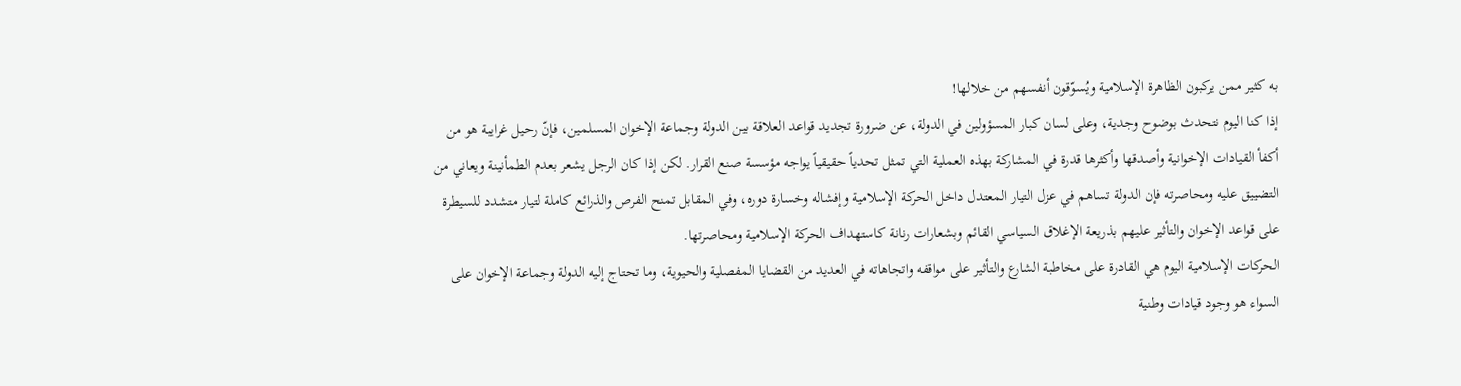به كثير ممن يركبون الظاهرة الإسلامية ويُسوّقون أنفسهم من خلالها!
إذا كنا اليوم نتحدث بوضوح وجدية، وعلى لسان كبار المسؤولين في الدولة، عن ضرورة تجديد قواعد العلاقة بين الدولة وجماعة الإخوان المسلمين، فإنّ رحيل غرايبة هو من أكفأ القيادات الإخوانية وأصدقها وأكثرها قدرة في المشاركة بهذه العملية التي تمثل تحدياً حقيقياً يواجه مؤسسة صنع القرار. لكن إذا كان الرجل يشعر بعدم الطمأنينة ويعاني من التضييق عليه ومحاصرته فإن الدولة تساهم في عزل التيار المعتدل داخل الحركة الإسلامية وإفشاله وخسارة دوره، وفي المقابل تمنح الفرص والذرائع كاملة لتيار متشدد للسيطرة على قواعد الإخوان والتأثير عليهم بذريعة الإغلاق السياسي القائم وبشعارات رنانة كاستهداف الحركة الإسلامية ومحاصرتها.
الحركات الإسلامية اليوم هي القادرة على مخاطبة الشارع والتأثير على مواقفه واتجاهاته في العديد من القضايا المفصلية والحيوية، وما تحتاج إليه الدولة وجماعة الإخوان على السواء هو وجود قيادات وطنية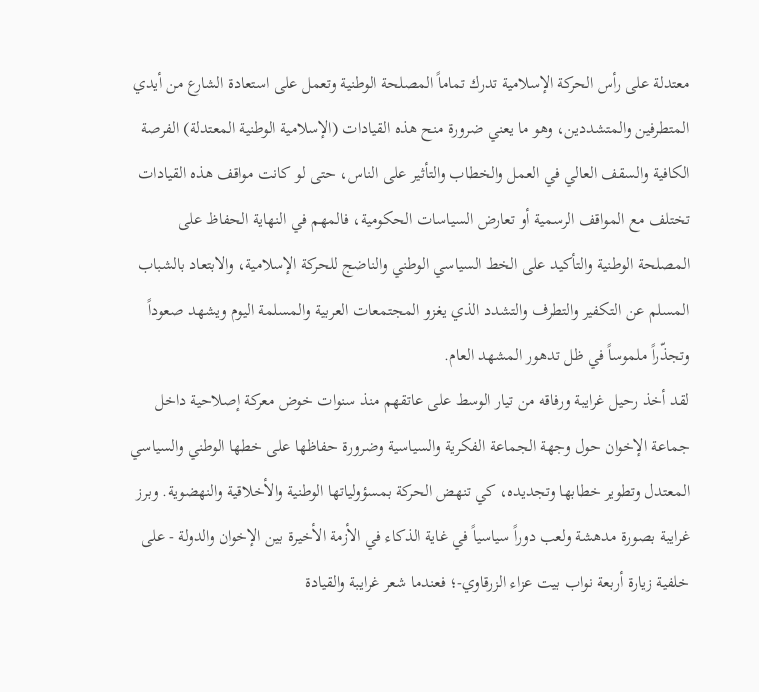معتدلة على رأس الحركة الإسلامية تدرك تماماً المصلحة الوطنية وتعمل على استعادة الشارع من أيدي المتطرفين والمتشددين، وهو ما يعني ضرورة منح هذه القيادات (الإسلامية الوطنية المعتدلة) الفرصة الكافية والسقف العالي في العمل والخطاب والتأثير على الناس، حتى لو كانت مواقف هذه القيادات تختلف مع المواقف الرسمية أو تعارض السياسات الحكومية، فالمهم في النهاية الحفاظ على المصلحة الوطنية والتأكيد على الخط السياسي الوطني والناضج للحركة الإسلامية، والابتعاد بالشباب المسلم عن التكفير والتطرف والتشدد الذي يغزو المجتمعات العربية والمسلمة اليوم ويشهد صعوداً وتجذّراً ملموساً في ظل تدهور المشهد العام.
لقد أخذ رحيل غرايبة ورفاقه من تيار الوسط على عاتقهم منذ سنوات خوض معركة إصلاحية داخل جماعة الإخوان حول وجهة الجماعة الفكرية والسياسية وضرورة حفاظها على خطها الوطني والسياسي المعتدل وتطوير خطابها وتجديده، كي تنهض الحركة بمسؤولياتها الوطنية والأخلاقية والنهضوية. وبرز غرايبة بصورة مدهشة ولعب دوراً سياسياً في غاية الذكاء في الأزمة الأخيرة بين الإخوان والدولة - على خلفية زيارة أربعة نواب بيت عزاء الزرقاوي-؛ فعندما شعر غرايبة والقيادة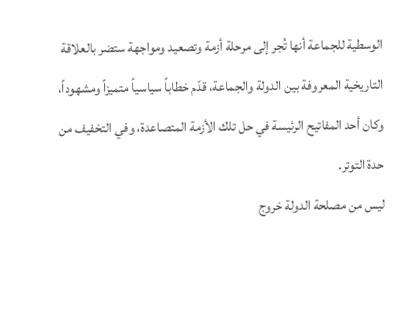الوسطية للجماعة أنها تُجر إلى مرحلة أزمة وتصعيد ومواجهة ستضر بالعلاقة التاريخية المعروفة بين الدولة والجماعة، قدّم خطاباً سياسياً متميزاً ومشهوداً، وكان أحد المفاتيح الرئيسة في حل تلك الأزمة المتصاعدة، وفي التخفيف من حدة التوتر.
ليس من مصلحة الدولة خروج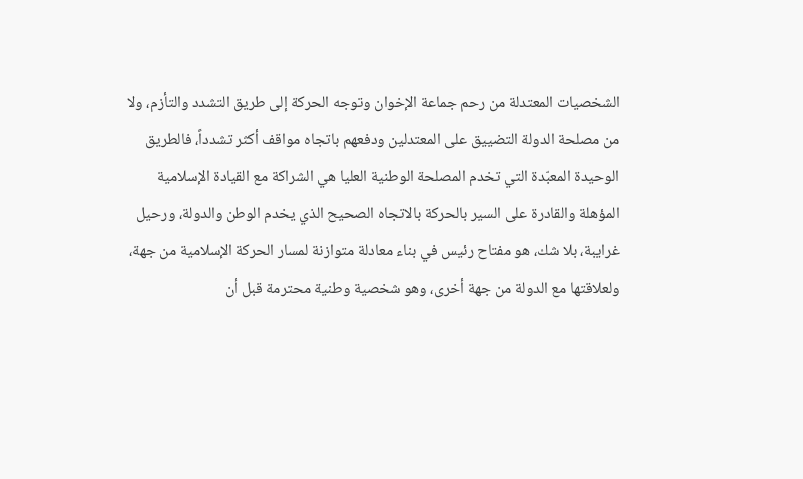الشخصيات المعتدلة من رحم جماعة الإخوان وتوجه الحركة إلى طريق التشدد والتأزم، ولا من مصلحة الدولة التضييق على المعتدلين ودفعهم باتجاه مواقف أكثر تشدداً، فالطريق الوحيدة المعبّدة التي تخدم المصلحة الوطنية العليا هي الشراكة مع القيادة الإسلامية المؤهلة والقادرة على السير بالحركة بالاتجاه الصحيح الذي يخدم الوطن والدولة، ورحيل غرايبة، بلا شك، هو مفتاح رئيس في بناء معادلة متوازنة لمسار الحركة الإسلامية من جهة، ولعلاقتها مع الدولة من جهة أخرى، وهو شخصية وطنية محترمة قبل أن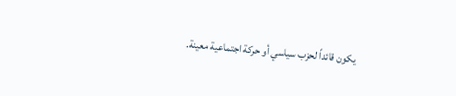يكون قائداً لحزب سياسي أو حركة اجتماعية معينة.